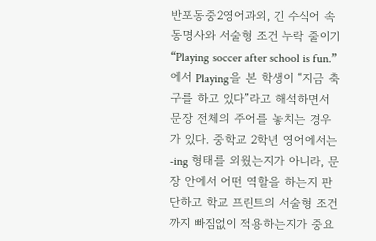반포동중2영어과외, 긴 수식어 속 동명사와 서술형 조건 누락 줄이기
“Playing soccer after school is fun.”에서 Playing을 본 학생이 “지금 축구를 하고 있다”라고 해석하면서 문장 전체의 주어를 놓치는 경우가 있다. 중학교 2학년 영어에서는 -ing 형태를 외웠는지가 아니라, 문장 안에서 어떤 역할을 하는지 판단하고 학교 프린트의 서술형 조건까지 빠짐없이 적용하는지가 중요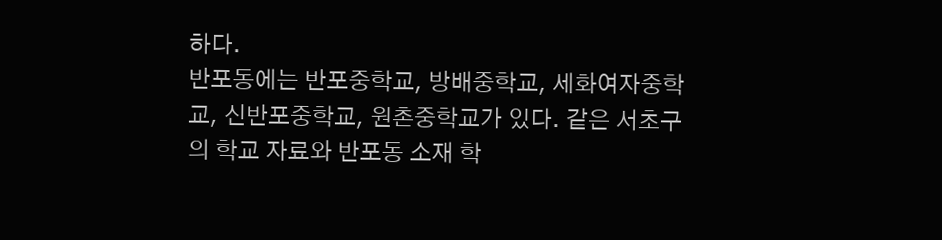하다.
반포동에는 반포중학교, 방배중학교, 세화여자중학교, 신반포중학교, 원촌중학교가 있다. 같은 서초구의 학교 자료와 반포동 소재 학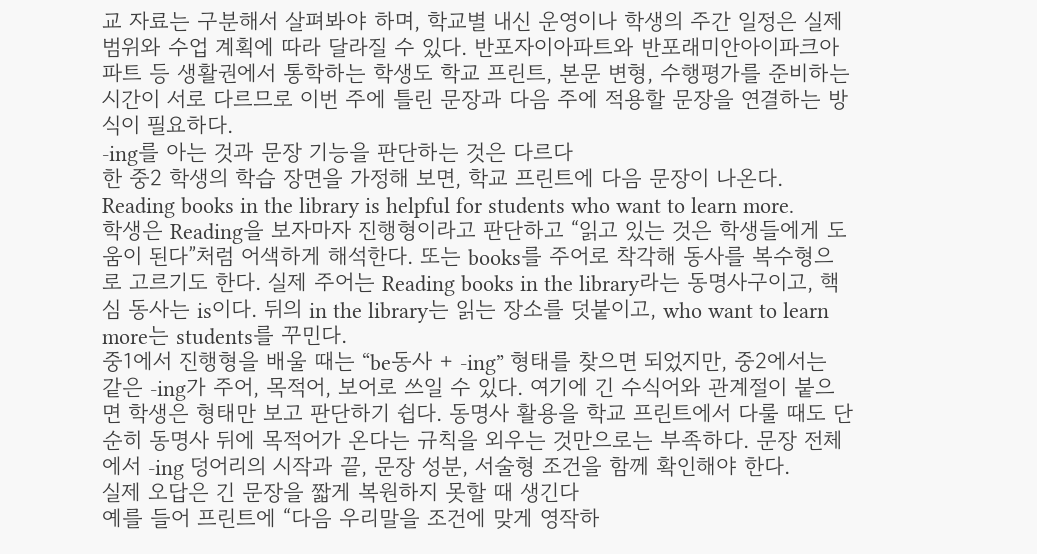교 자료는 구분해서 살펴봐야 하며, 학교별 내신 운영이나 학생의 주간 일정은 실제 범위와 수업 계획에 따라 달라질 수 있다. 반포자이아파트와 반포래미안아이파크아파트 등 생활권에서 통학하는 학생도 학교 프린트, 본문 변형, 수행평가를 준비하는 시간이 서로 다르므로 이번 주에 틀린 문장과 다음 주에 적용할 문장을 연결하는 방식이 필요하다.
-ing를 아는 것과 문장 기능을 판단하는 것은 다르다
한 중2 학생의 학습 장면을 가정해 보면, 학교 프린트에 다음 문장이 나온다.
Reading books in the library is helpful for students who want to learn more.
학생은 Reading을 보자마자 진행형이라고 판단하고 “읽고 있는 것은 학생들에게 도움이 된다”처럼 어색하게 해석한다. 또는 books를 주어로 착각해 동사를 복수형으로 고르기도 한다. 실제 주어는 Reading books in the library라는 동명사구이고, 핵심 동사는 is이다. 뒤의 in the library는 읽는 장소를 덧붙이고, who want to learn more는 students를 꾸민다.
중1에서 진행형을 배울 때는 “be동사 + -ing” 형태를 찾으면 되었지만, 중2에서는 같은 -ing가 주어, 목적어, 보어로 쓰일 수 있다. 여기에 긴 수식어와 관계절이 붙으면 학생은 형태만 보고 판단하기 쉽다. 동명사 활용을 학교 프린트에서 다룰 때도 단순히 동명사 뒤에 목적어가 온다는 규칙을 외우는 것만으로는 부족하다. 문장 전체에서 -ing 덩어리의 시작과 끝, 문장 성분, 서술형 조건을 함께 확인해야 한다.
실제 오답은 긴 문장을 짧게 복원하지 못할 때 생긴다
예를 들어 프린트에 “다음 우리말을 조건에 맞게 영작하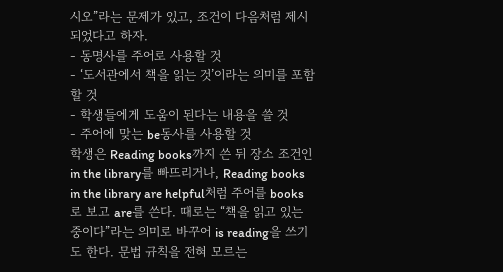시오”라는 문제가 있고, 조건이 다음처럼 제시되었다고 하자.
- 동명사를 주어로 사용할 것
- ‘도서관에서 책을 읽는 것’이라는 의미를 포함할 것
- 학생들에게 도움이 된다는 내용을 쓸 것
- 주어에 맞는 be동사를 사용할 것
학생은 Reading books까지 쓴 뒤 장소 조건인 in the library를 빠뜨리거나, Reading books in the library are helpful처럼 주어를 books로 보고 are를 쓴다. 때로는 “책을 읽고 있는 중이다”라는 의미로 바꾸어 is reading을 쓰기도 한다. 문법 규칙을 전혀 모르는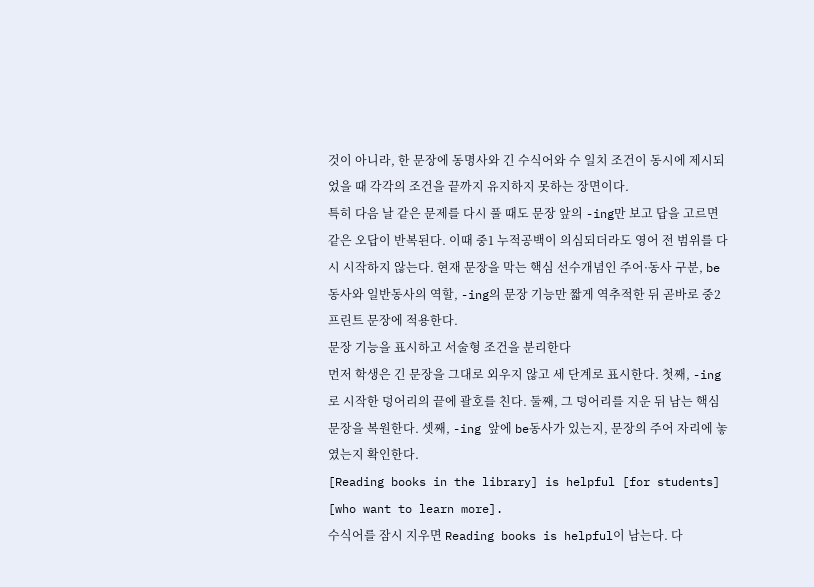것이 아니라, 한 문장에 동명사와 긴 수식어와 수 일치 조건이 동시에 제시되었을 때 각각의 조건을 끝까지 유지하지 못하는 장면이다.
특히 다음 날 같은 문제를 다시 풀 때도 문장 앞의 -ing만 보고 답을 고르면 같은 오답이 반복된다. 이때 중1 누적공백이 의심되더라도 영어 전 범위를 다시 시작하지 않는다. 현재 문장을 막는 핵심 선수개념인 주어·동사 구분, be동사와 일반동사의 역할, -ing의 문장 기능만 짧게 역추적한 뒤 곧바로 중2 프린트 문장에 적용한다.
문장 기능을 표시하고 서술형 조건을 분리한다
먼저 학생은 긴 문장을 그대로 외우지 않고 세 단계로 표시한다. 첫째, -ing로 시작한 덩어리의 끝에 괄호를 친다. 둘째, 그 덩어리를 지운 뒤 남는 핵심 문장을 복원한다. 셋째, -ing 앞에 be동사가 있는지, 문장의 주어 자리에 놓였는지 확인한다.
[Reading books in the library] is helpful [for students] [who want to learn more].
수식어를 잠시 지우면 Reading books is helpful이 남는다. 다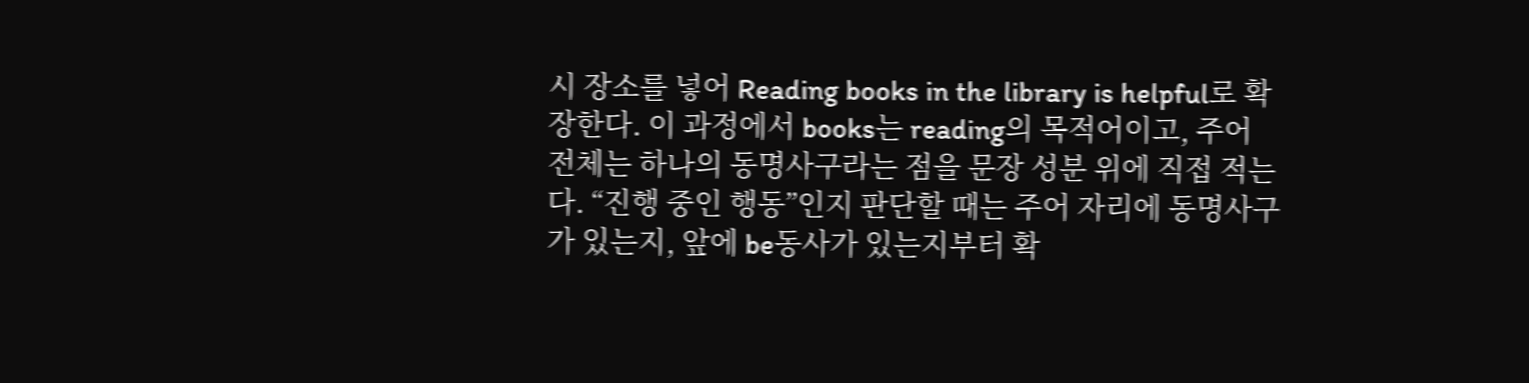시 장소를 넣어 Reading books in the library is helpful로 확장한다. 이 과정에서 books는 reading의 목적어이고, 주어 전체는 하나의 동명사구라는 점을 문장 성분 위에 직접 적는다. “진행 중인 행동”인지 판단할 때는 주어 자리에 동명사구가 있는지, 앞에 be동사가 있는지부터 확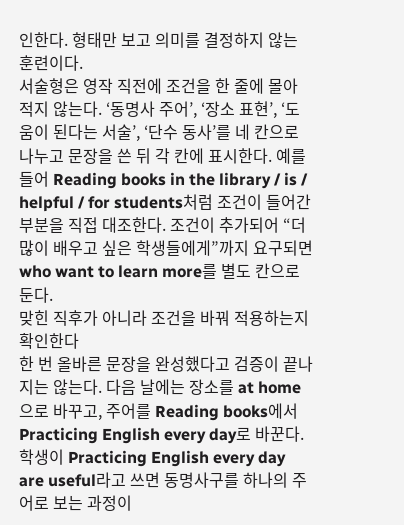인한다. 형태만 보고 의미를 결정하지 않는 훈련이다.
서술형은 영작 직전에 조건을 한 줄에 몰아 적지 않는다. ‘동명사 주어’, ‘장소 표현’, ‘도움이 된다는 서술’, ‘단수 동사’를 네 칸으로 나누고 문장을 쓴 뒤 각 칸에 표시한다. 예를 들어 Reading books in the library / is / helpful / for students처럼 조건이 들어간 부분을 직접 대조한다. 조건이 추가되어 “더 많이 배우고 싶은 학생들에게”까지 요구되면 who want to learn more를 별도 칸으로 둔다.
맞힌 직후가 아니라 조건을 바꿔 적용하는지 확인한다
한 번 올바른 문장을 완성했다고 검증이 끝나지는 않는다. 다음 날에는 장소를 at home으로 바꾸고, 주어를 Reading books에서 Practicing English every day로 바꾼다. 학생이 Practicing English every day are useful라고 쓰면 동명사구를 하나의 주어로 보는 과정이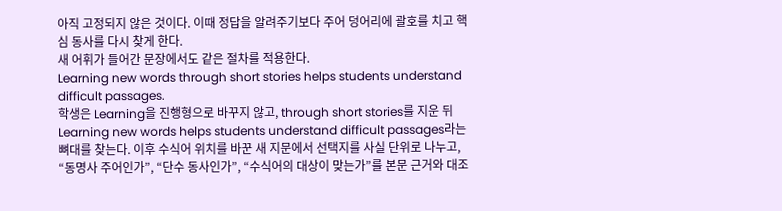아직 고정되지 않은 것이다. 이때 정답을 알려주기보다 주어 덩어리에 괄호를 치고 핵심 동사를 다시 찾게 한다.
새 어휘가 들어간 문장에서도 같은 절차를 적용한다.
Learning new words through short stories helps students understand difficult passages.
학생은 Learning을 진행형으로 바꾸지 않고, through short stories를 지운 뒤 Learning new words helps students understand difficult passages라는 뼈대를 찾는다. 이후 수식어 위치를 바꾼 새 지문에서 선택지를 사실 단위로 나누고, “동명사 주어인가”, “단수 동사인가”, “수식어의 대상이 맞는가”를 본문 근거와 대조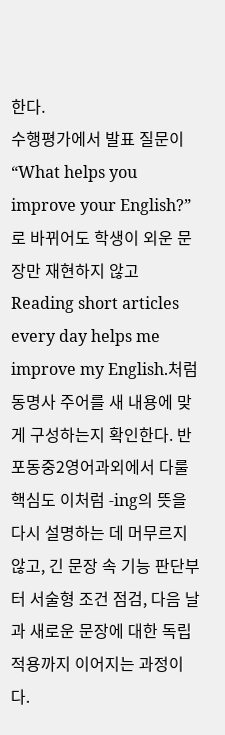한다.
수행평가에서 발표 질문이 “What helps you improve your English?”로 바뀌어도 학생이 외운 문장만 재현하지 않고 Reading short articles every day helps me improve my English.처럼 동명사 주어를 새 내용에 맞게 구성하는지 확인한다. 반포동중2영어과외에서 다룰 핵심도 이처럼 -ing의 뜻을 다시 설명하는 데 머무르지 않고, 긴 문장 속 기능 판단부터 서술형 조건 점검, 다음 날과 새로운 문장에 대한 독립 적용까지 이어지는 과정이다.